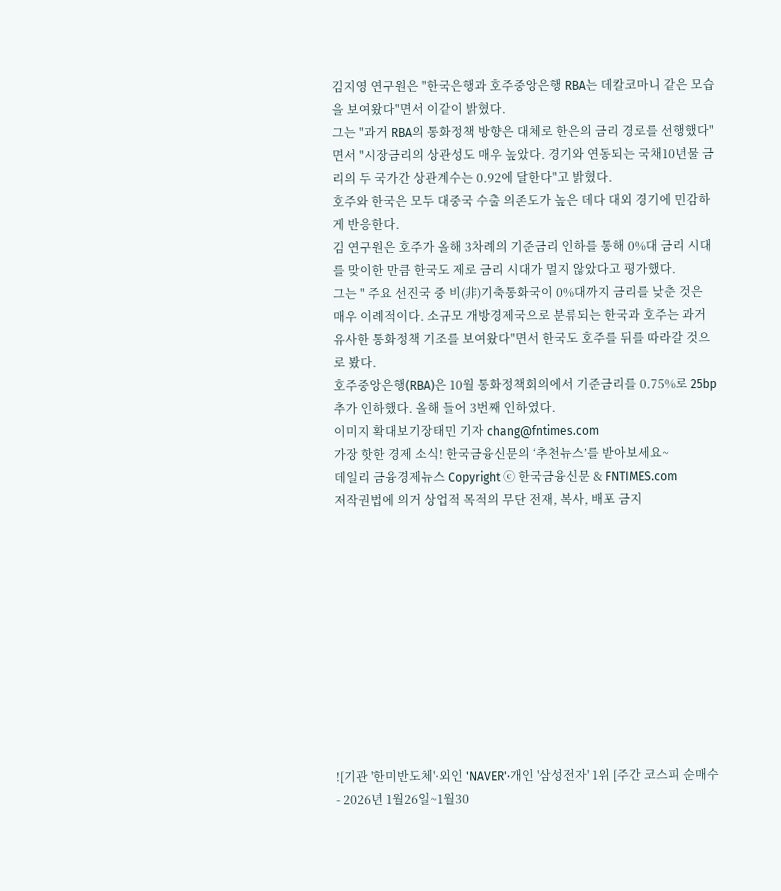김지영 연구원은 "한국은행과 호주중앙은행 RBA는 데칼코마니 같은 모습을 보여왔다"면서 이같이 밝혔다.
그는 "과거 RBA의 통화정책 방향은 대체로 한은의 금리 경로를 선행했다"면서 "시장금리의 상관성도 매우 높았다. 경기와 연동되는 국채10년물 금리의 두 국가간 상관계수는 0.92에 달한다"고 밝혔다.
호주와 한국은 모두 대중국 수출 의존도가 높은 데다 대외 경기에 민감하게 반응한다.
김 연구원은 호주가 올해 3차례의 기준금리 인하를 통해 0%대 금리 시대를 맞이한 만큼 한국도 제로 금리 시대가 멀지 않았다고 평가했다.
그는 " 주요 선진국 중 비(非)기축통화국이 0%대까지 금리를 낮춘 것은 매우 이례적이다. 소규모 개방경제국으로 분류되는 한국과 호주는 과거 유사한 통화정책 기조를 보여왔다"면서 한국도 호주를 뒤를 따라갈 것으로 봤다.
호주중앙은행(RBA)은 10월 통화정책회의에서 기준금리를 0.75%로 25bp 추가 인하했다. 올해 들어 3번째 인하였다.
이미지 확대보기장태민 기자 chang@fntimes.com
가장 핫한 경제 소식! 한국금융신문의 ‘추천뉴스’를 받아보세요~
데일리 금융경제뉴스 Copyright ⓒ 한국금융신문 & FNTIMES.com
저작권법에 의거 상업적 목적의 무단 전재, 복사, 배포 금지











![기관 '한미반도체'·외인 'NAVER'·개인 '삼성전자' 1위 [주간 코스피 순매수- 2026년 1월26일~1월30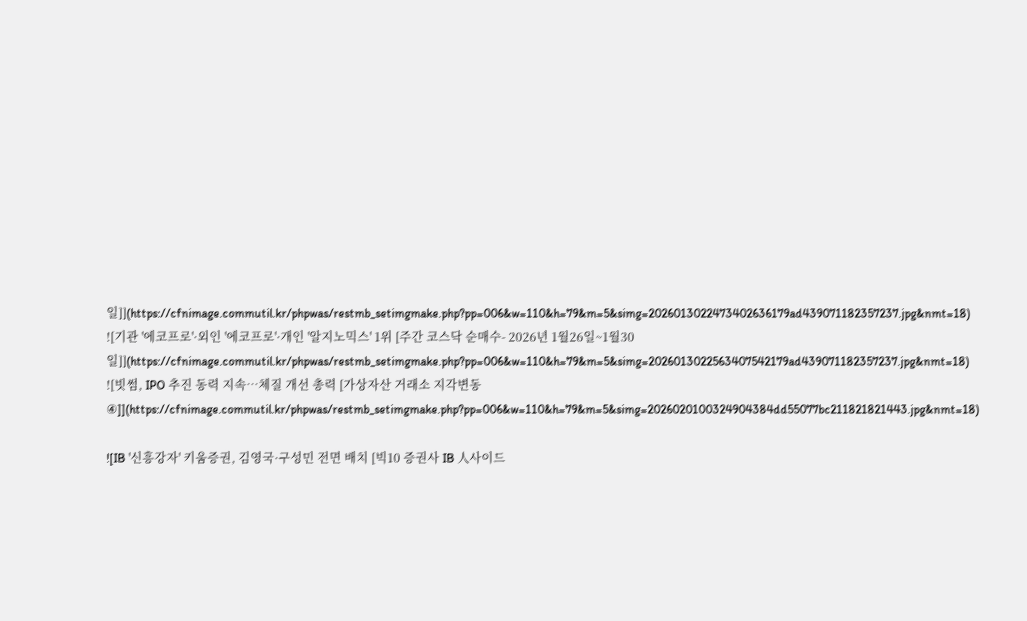일]](https://cfnimage.commutil.kr/phpwas/restmb_setimgmake.php?pp=006&w=110&h=79&m=5&simg=2026013022473402636179ad439071182357237.jpg&nmt=18)
![기관 '에코프로'·외인 '에코프로'·개인 '알지노믹스' 1위 [주간 코스닥 순매수- 2026년 1월26일~1월30일]](https://cfnimage.commutil.kr/phpwas/restmb_setimgmake.php?pp=006&w=110&h=79&m=5&simg=2026013022563407542179ad439071182357237.jpg&nmt=18)
![빗썸, IPO 추진 동력 지속…체질 개선 총력 [가상자산 거래소 지각변동 ④]](https://cfnimage.commutil.kr/phpwas/restmb_setimgmake.php?pp=006&w=110&h=79&m=5&simg=2026020100324904384dd55077bc211821821443.jpg&nmt=18)

![IB '신흥강자' 키움증권, 김영국·구성민 전면 배치 [빅10 증권사 IB 人사이드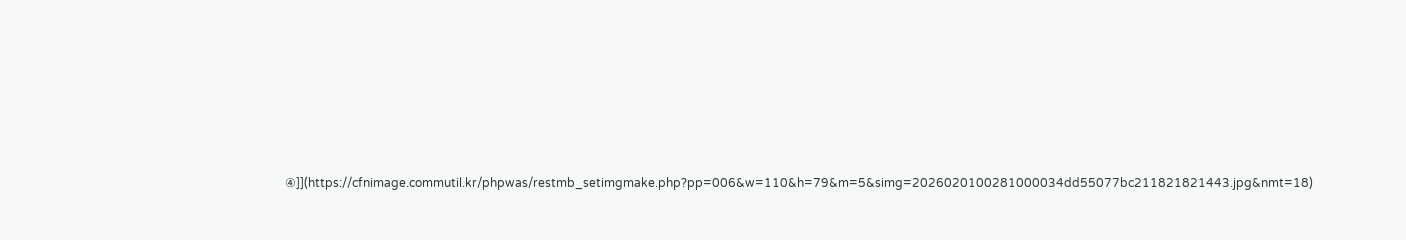④]](https://cfnimage.commutil.kr/phpwas/restmb_setimgmake.php?pp=006&w=110&h=79&m=5&simg=2026020100281000034dd55077bc211821821443.jpg&nmt=18)